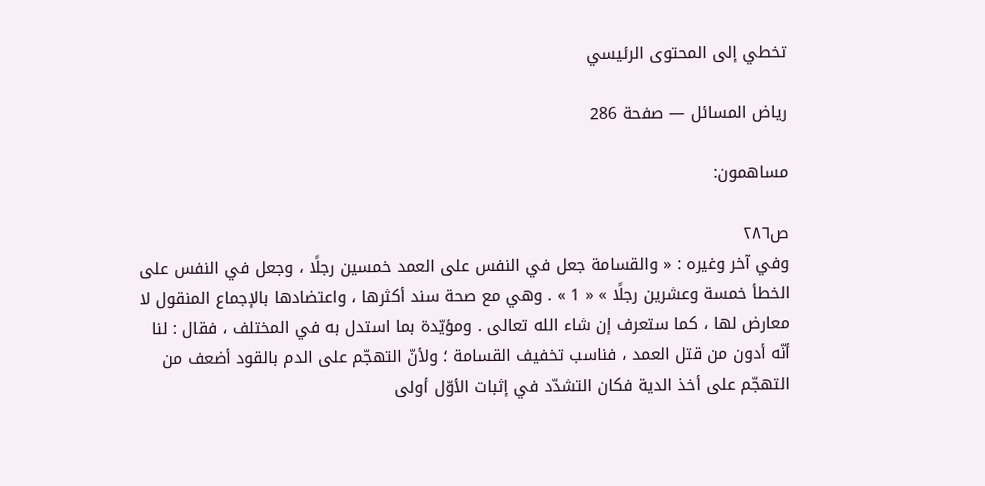تخطي إلى المحتوى الرئيسي

رياض المسائل — صفحة 286

مساهمون:

ص٢٨٦
وفي آخر وغيره : « والقسامة جعل في النفس على العمد خمسين رجلًا ، وجعل في النفس على الخطأ خمسة وعشرين رجلًا » « 1 » . وهي مع صحة سند أكثرها ، واعتضادها بالإجماع المنقول لا معارض لها ، كما ستعرف إن شاء الله تعالى . ومؤيّدة بما استدل به في المختلف ، فقال : لنا أنّه أدون من قتل العمد ، فناسب تخفيف القسامة ؛ ولأنّ التهجّم على الدم بالقود أضعف من التهجّم على أخذ الدية فكان التشدّد في إثبات الأوّل أولى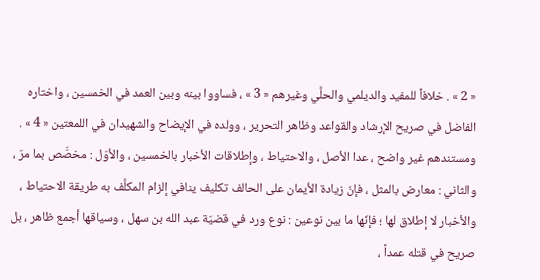« 2 » . خلافاً للمفيد والديلمي والحلَّي وغيرهم « 3 » ، فساووا بينه وبين العمد في الخمسين ، واختاره الفاضل في صريح الإرشاد والقواعد وظاهر التحرير ، وولده في الإيضاح والشهيدان في اللمعتين « 4 » . ومستندهم غير واضح ، عدا الأصل ، والاحتياط ، وإطلاقات الأخبار بالخمسين ، والأوّل : مخصَّص بما مرّ ، والثاني : معارض بالمثل ، فإنّ زيادة الأيمان على الحالف تكليف ينافي إلزام المكلَّف به طريقة الاحتياط ، والأخبار لا إطلاق لها ؛ فإنّها ما بين نوعين : نوع ورد في قضيّة عبد الله بن سهل ، وسياقها أجمع ظاهر ، بل صريح في قتله عمداً ،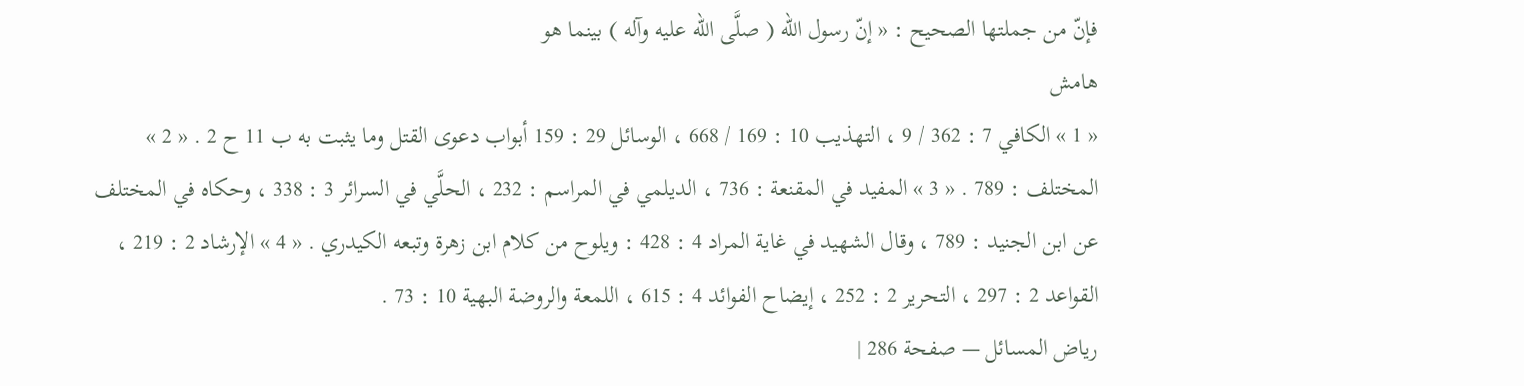فإنّ من جملتها الصحيح : « إنّ رسول الله ( صلَّى الله عليه وآله ) بينما هو
هامش
« 1 » الكافي 7 : 362 / 9 ، التهذيب 10 : 169 / 668 ، الوسائل 29 : 159 أبواب دعوى القتل وما يثبت به ب 11 ح 2 . « 2 » المختلف : 789 . « 3 » المفيد في المقنعة : 736 ، الديلمي في المراسم : 232 ، الحلَّي في السرائر 3 : 338 ، وحكاه في المختلف عن ابن الجنيد : 789 ، وقال الشهيد في غاية المراد 4 : 428 : ويلوح من كلام ابن زهرة وتبعه الكيدري . « 4 » الإرشاد 2 : 219 ، القواعد 2 : 297 ، التحرير 2 : 252 ، إيضاح الفوائد 4 : 615 ، اللمعة والروضة البهية 10 : 73 .
رياض المسائل — صفحة 286 |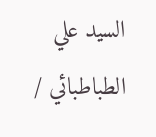السيد علي الطباطبائي /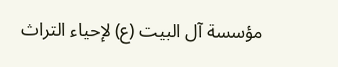مؤسسة آل البيت (ع) لإحياء التراث